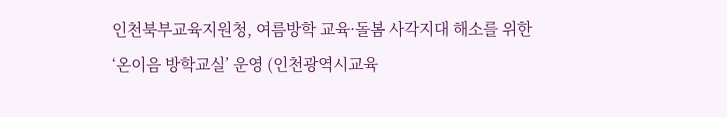인천북부교육지원청, 여름방학 교육·돌봄 사각지대 해소를 위한 ‘온이음 방학교실’ 운영 (인천광역시교육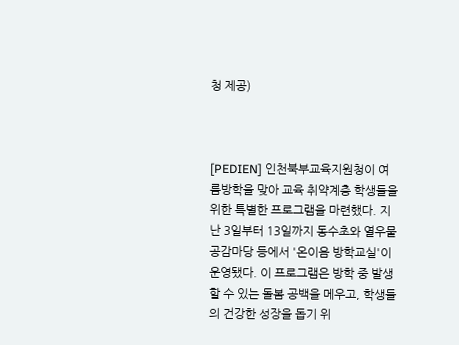청 제공)



[PEDIEN] 인천북부교육지원청이 여름방학을 맞아 교육 취약계층 학생들을 위한 특별한 프로그램을 마련했다. 지난 3일부터 13일까지 동수초와 열우물공감마당 등에서 '온이음 방학교실'이 운영됐다. 이 프로그램은 방학 중 발생할 수 있는 돌봄 공백을 메우고, 학생들의 건강한 성장을 돕기 위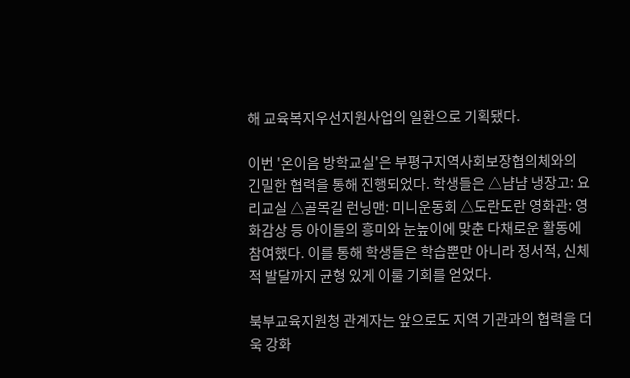해 교육복지우선지원사업의 일환으로 기획됐다.

이번 '온이음 방학교실'은 부평구지역사회보장협의체와의 긴밀한 협력을 통해 진행되었다. 학생들은 △냠냠 냉장고: 요리교실 △골목길 런닝맨: 미니운동회 △도란도란 영화관: 영화감상 등 아이들의 흥미와 눈높이에 맞춘 다채로운 활동에 참여했다. 이를 통해 학생들은 학습뿐만 아니라 정서적, 신체적 발달까지 균형 있게 이룰 기회를 얻었다.

북부교육지원청 관계자는 앞으로도 지역 기관과의 협력을 더욱 강화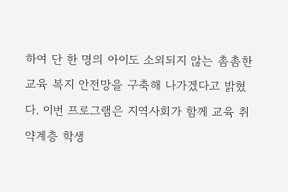하여 단 한 명의 아이도 소외되지 않는 촘촘한 교육 복지 안전망을 구축해 나가겠다고 밝혔다. 이번 프로그램은 지역사회가 함께 교육 취약계층 학생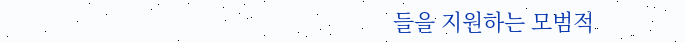들을 지원하는 모범적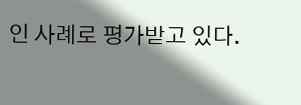인 사례로 평가받고 있다.